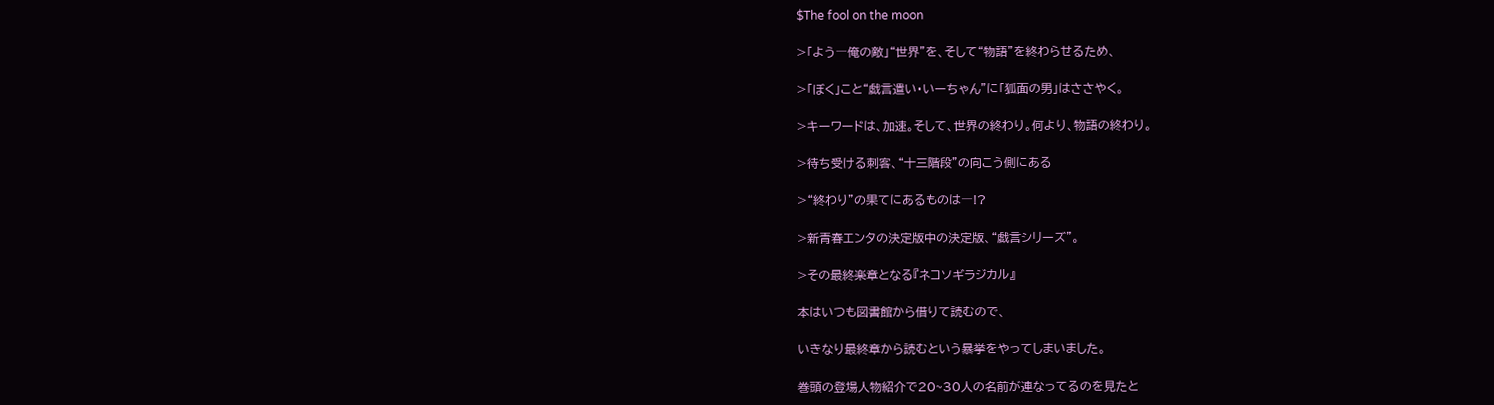$The fool on the moon

>「よう―俺の敵」“世界”を、そして“物語”を終わらせるため、

>「ぼく」こと“戯言遣い・いーちゃん”に「狐面の男」はささやく。

>キーワードは、加速。そして、世界の終わり。何より、物語の終わり。

>待ち受ける刺客、“十三階段”の向こう側にある

>“終わり”の果てにあるものは―!?

>新青春エンタの決定版中の決定版、“戯言シリーズ”。

>その最終楽章となる『ネコソギラジカル』

本はいつも図書館から借りて読むので、

いきなり最終章から読むという暴挙をやってしまいました。

巻頭の登場人物紹介で20~30人の名前が連なってるのを見たと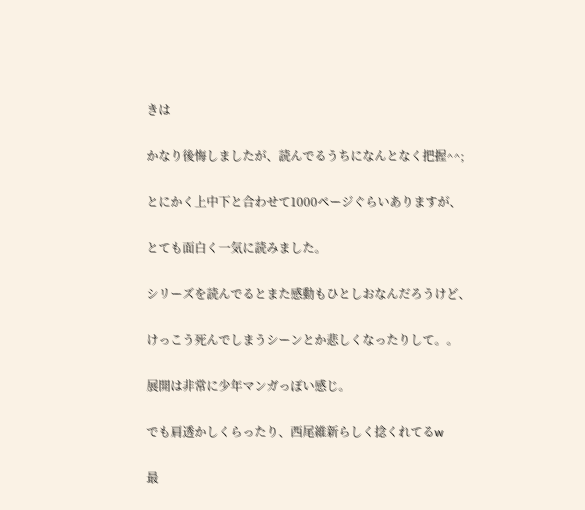きは

かなり後悔しましたが、読んでるうちになんとなく把握^^;

とにかく上中下と合わせて1000ページぐらいありますが、

とても面白く一気に読みました。

シリーズを読んでるとまた感動もひとしおなんだろうけど、

けっこう死んでしまうシーンとか悲しくなったりして。。

展開は非常に少年マンガっぽい感じ。

でも肩透かしくらったり、西尾維新らしく捻くれてるw

最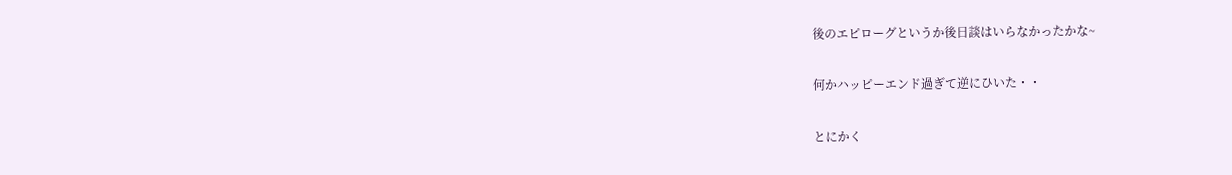後のエピローグというか後日談はいらなかったかな~

何かハッピーエンド過ぎて逆にひいた・・

とにかく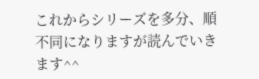これからシリーズを多分、順不同になりますが読んでいきます^^